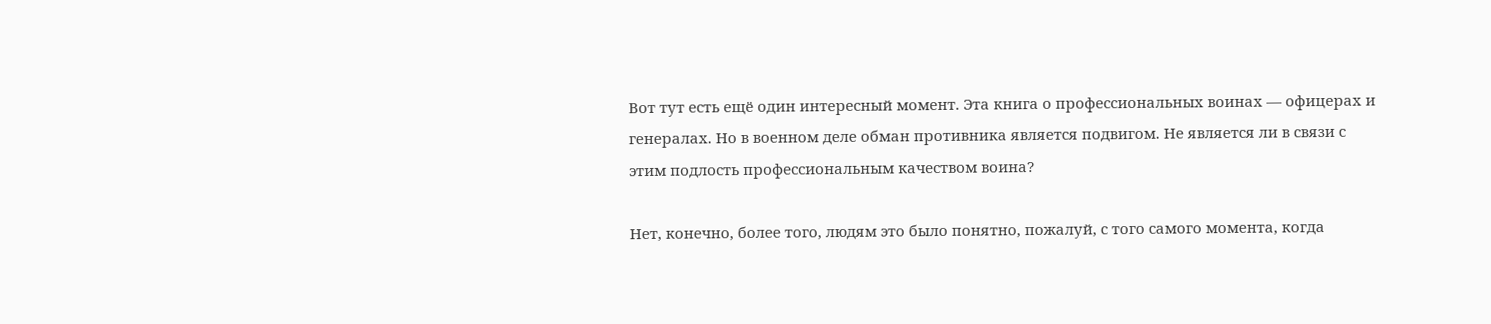Вот тут есть ещё один интересный момент. Эта книга о профессиональных воинах — офицерах и генералах. Но в военном деле обман противника является подвигом. Не является ли в связи с этим подлость профессиональным качеством воина?

Нет, конечно, более того, людям это было понятно, пожалуй, с того самого момента, когда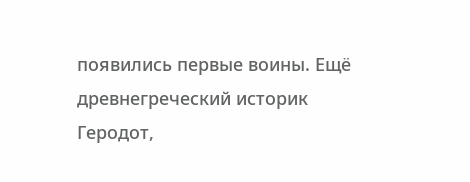появились первые воины. Ещё древнегреческий историк Геродот,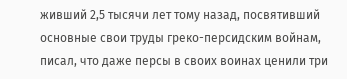живший 2,5 тысячи лет тому назад, посвятивший основные свои труды греко-персидским войнам, писал, что даже персы в своих воинах ценили три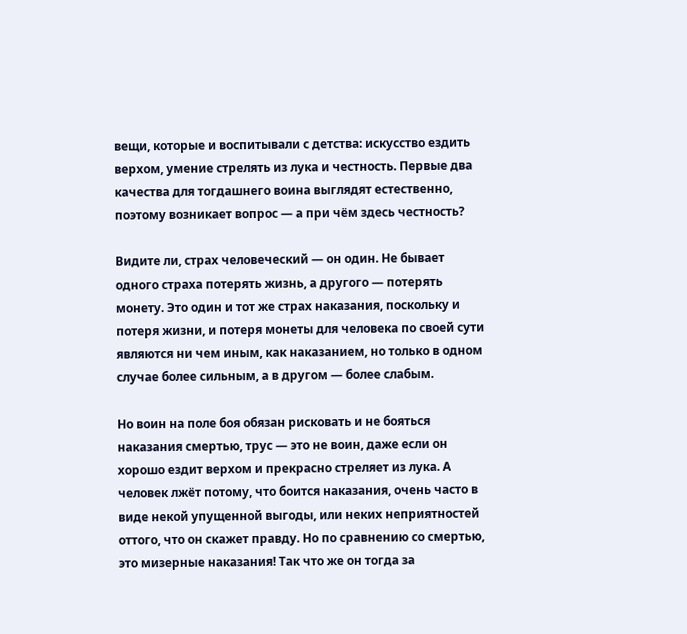вещи, которые и воспитывали с детства: искусство ездить верхом, умение стрелять из лука и честность. Первые два качества для тогдашнего воина выглядят естественно, поэтому возникает вопрос — а при чём здесь честность?

Видите ли, страх человеческий — он один. Не бывает одного страха потерять жизнь, а другого — потерять монету. Это один и тот же страх наказания, поскольку и потеря жизни, и потеря монеты для человека по своей сути являются ни чем иным, как наказанием, но только в одном случае более сильным, а в другом — более слабым.

Но воин на поле боя обязан рисковать и не бояться наказания смертью, трус — это не воин, даже если он хорошо ездит верхом и прекрасно стреляет из лука. А человек лжёт потому, что боится наказания, очень часто в виде некой упущенной выгоды, или неких неприятностей оттого, что он скажет правду. Но по сравнению со смертью, это мизерные наказания! Так что же он тогда за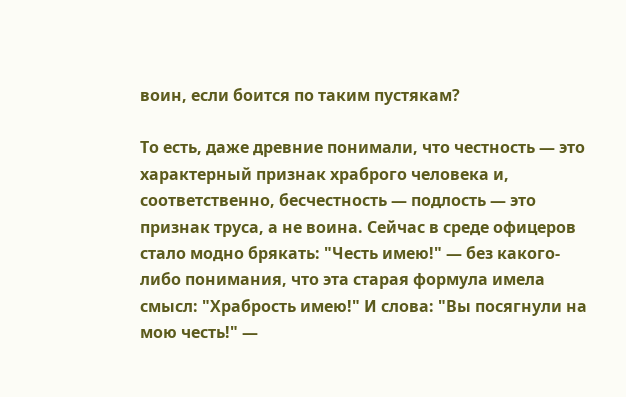воин, если боится по таким пустякам?

То есть, даже древние понимали, что честность — это характерный признак храброго человека и, соответственно, бесчестность — подлость — это признак труса, а не воина. Сейчас в среде офицеров стало модно брякать: "Честь имею!" — без какого-либо понимания, что эта старая формула имела смысл: "Храбрость имею!" И слова: "Вы посягнули на мою честь!" —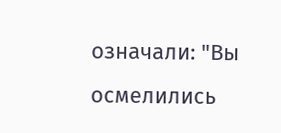означали: "Вы осмелились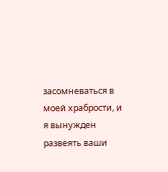засомневаться в моей храбрости, и я вынужден развеять ваши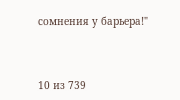сомнения у барьера!"



10 из 739